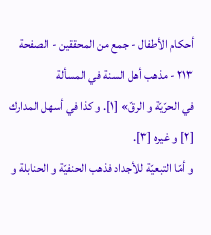أحكام الأطفال - جمع من المحققين - الصفحة ٢١٣ - مذهب أهل السنة في المسألة
في الحرّيّة و الرقّ» [١]. و كذا في أسهل المدارك [٢] و غيره [٣].
و أمّا التبعيّة للأجداد فذهب الحنفيّة و الحنابلة و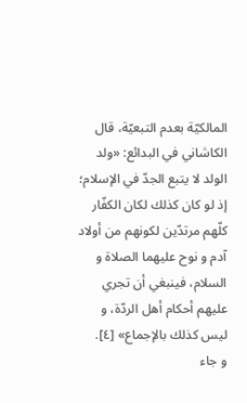المالكيّة بعدم التبعيّة، قال الكاشاني في البدائع: «ولد الولد لا يتبع الجدّ في الإسلام؛ إذ لو كان كذلك لكان الكفّار كلّهم مرتدّين لكونهم من أولاد آدم و نوح عليهما الصلاة و السلام، فينبغي أن تجري عليهم أحكام أهل الردّة، و ليس كذلك بالإجماع» [٤].
و جاء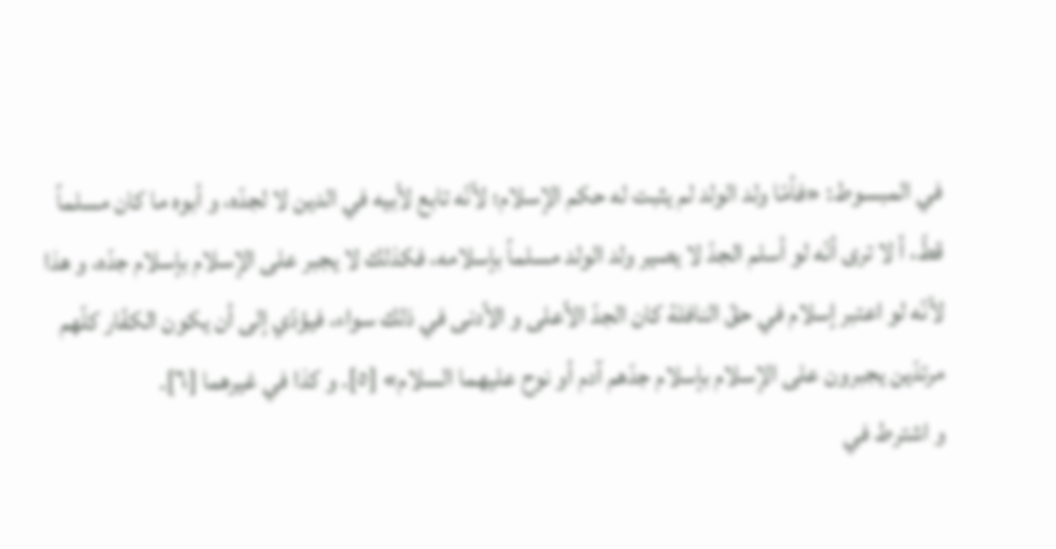في المبسوط: «فأمّا ولد الولد لم يثبت له حكم الإسلام؛ لأنّه تابع لأبيه في الدين لا لجدّه، و أبوه ما كان مسلماً قطّ، أ لا ترى أنّه لو أسلم الجدّ لا يصير ولد الولد مسلماً بإسلامه، فكذلك لا يجبر على الإسلام بإسلام جدّه، و هذا لأنّه لو اعتبر إسلام في حقّ النافلة كان الجدّ الأعلى و الأدنى في ذلك سواء، فيؤدّي إلى أن يكون الكفّار كلّهم مرتدّين يجبرون على الإسلام بإسلام جدّهم آدم أو نوح عليهما السلام» [٥]. و كذا في غيرهما [٦].
و اشترط في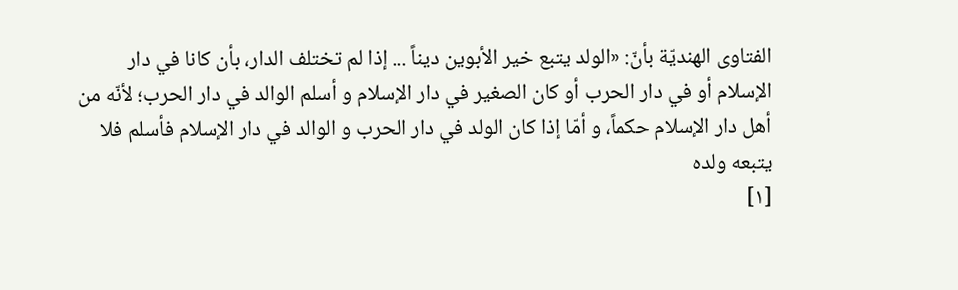الفتاوى الهنديّة بأنّ: «الولد يتبع خير الأبوين ديناً ... إذا لم تختلف الدار، بأن كانا في دار الإسلام أو في دار الحرب أو كان الصغير في دار الإسلام و أسلم الوالد في دار الحرب؛ لأنّه من أهل دار الإسلام حكماً، و أمّا إذا كان الولد في دار الحرب و الوالد في دار الإسلام فأسلم فلا يتبعه ولده
[١]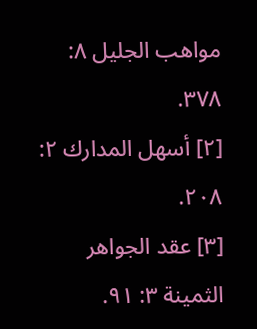مواهب الجليل ٨: ٣٧٨.
[٢] أسهل المدارك ٢: ٢٠٨.
[٣] عقد الجواهر الثمينة ٣: ٩١.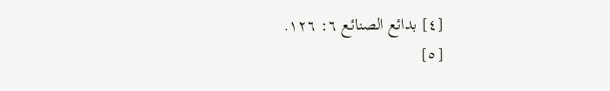[٤] بدائع الصنائع ٦: ١٢٦.
[٥]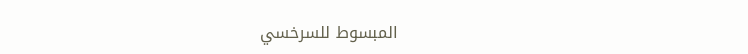المبسوط للسرخسي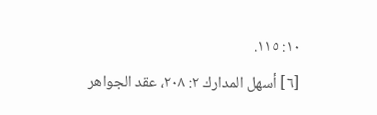١٠: ١١٥.
[٦] أسهل المدارك ٢: ٢٠٨، عقد الجواهر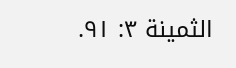الثمينة ٣: ٩١.